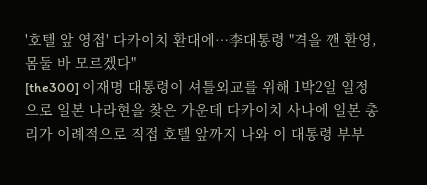'호텔 앞 영접' 다카이치 환대에…李대통령 "격을 깬 환영, 몸둘 바 모르겠다"
[the300] 이재명 대통령이 셔틀외교를 위해 1박2일 일정으로 일본 나라현을 찾은 가운데 다카이치 사나에 일본 총리가 이례적으로 직접 호텔 앞까지 나와 이 대통령 부부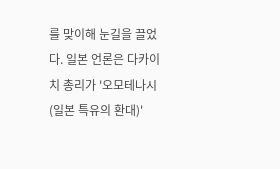를 맞이해 눈길을 끌었다. 일본 언론은 다카이치 총리가 '오모테나시(일본 특유의 환대)'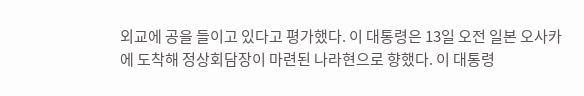외교에 공을 들이고 있다고 평가했다. 이 대통령은 13일 오전 일본 오사카에 도착해 정상회담장이 마련된 나라현으로 향했다. 이 대통령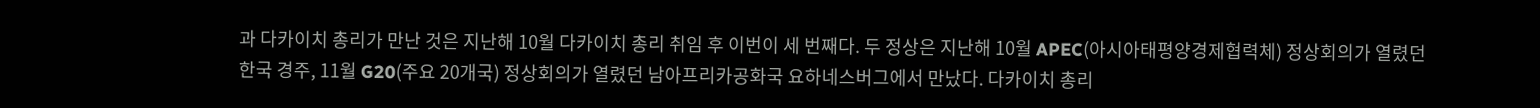과 다카이치 총리가 만난 것은 지난해 10월 다카이치 총리 취임 후 이번이 세 번째다. 두 정상은 지난해 10월 APEC(아시아태평양경제협력체) 정상회의가 열렸던 한국 경주, 11월 G20(주요 20개국) 정상회의가 열렸던 남아프리카공화국 요하네스버그에서 만났다. 다카이치 총리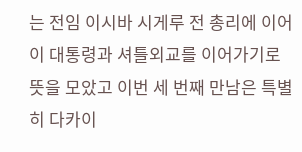는 전임 이시바 시게루 전 총리에 이어 이 대통령과 셔틀외교를 이어가기로 뜻을 모았고 이번 세 번째 만남은 특별히 다카이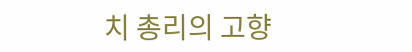치 총리의 고향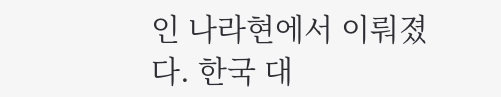인 나라현에서 이뤄졌다. 한국 대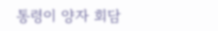통령이 양자 회담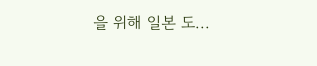을 위해 일본 도...